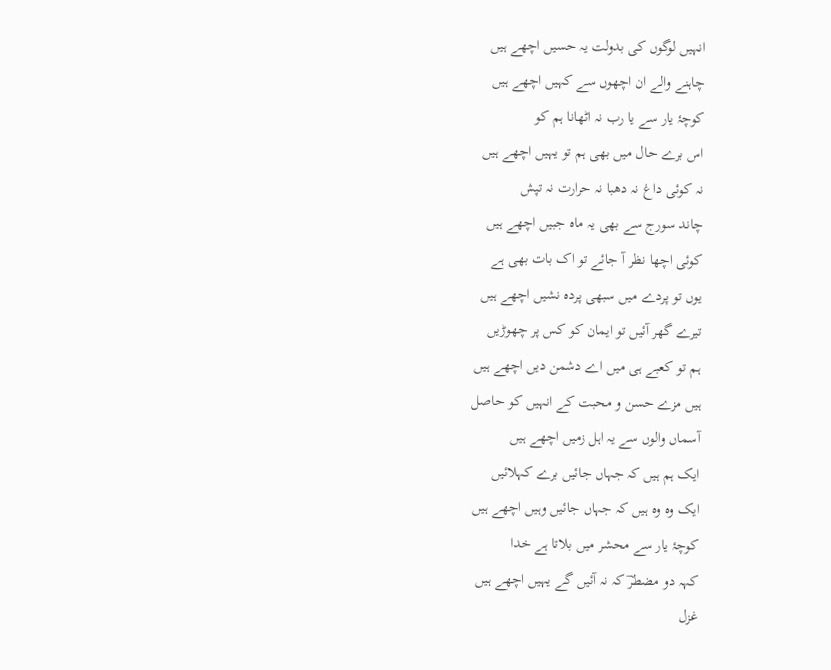انہیں لوگوں کی بدولت یہ حسیں اچھے ہیں
چاہنے والے ان اچھوں سے کہیں اچھے ہیں
کوچۂ یار سے یا رب نہ اٹھانا ہم کو
اس برے حال میں بھی ہم تو یہیں اچھے ہیں
نہ کوئی داغ نہ دھبا نہ حرارت نہ تپش
چاند سورج سے بھی یہ ماہ جبیں اچھے ہیں
کوئی اچھا نظر آ جائے تو اک بات بھی ہے
یوں تو پردے میں سبھی پردہ نشیں اچھے ہیں
تیرے گھر آئیں تو ایمان کو کس پر چھوڑیں
ہم تو کعبے ہی میں اے دشمن دیں اچھے ہیں
ہیں مزے حسن و محبت کے انہیں کو حاصل
آسماں والوں سے یہ اہل زمیں اچھے ہیں
ایک ہم ہیں کہ جہاں جائیں برے کہلائیں
ایک وہ وہ ہیں کہ جہاں جائیں وہیں اچھے ہیں
کوچۂ یار سے محشر میں بلاتا ہے خدا
کہہ دو مضطرؔ کہ نہ آئیں گے یہیں اچھے ہیں
غزل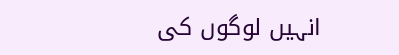انہیں لوگوں کی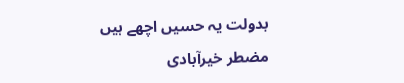بدولت یہ حسیں اچھے ہیں
مضطر خیرآبادی